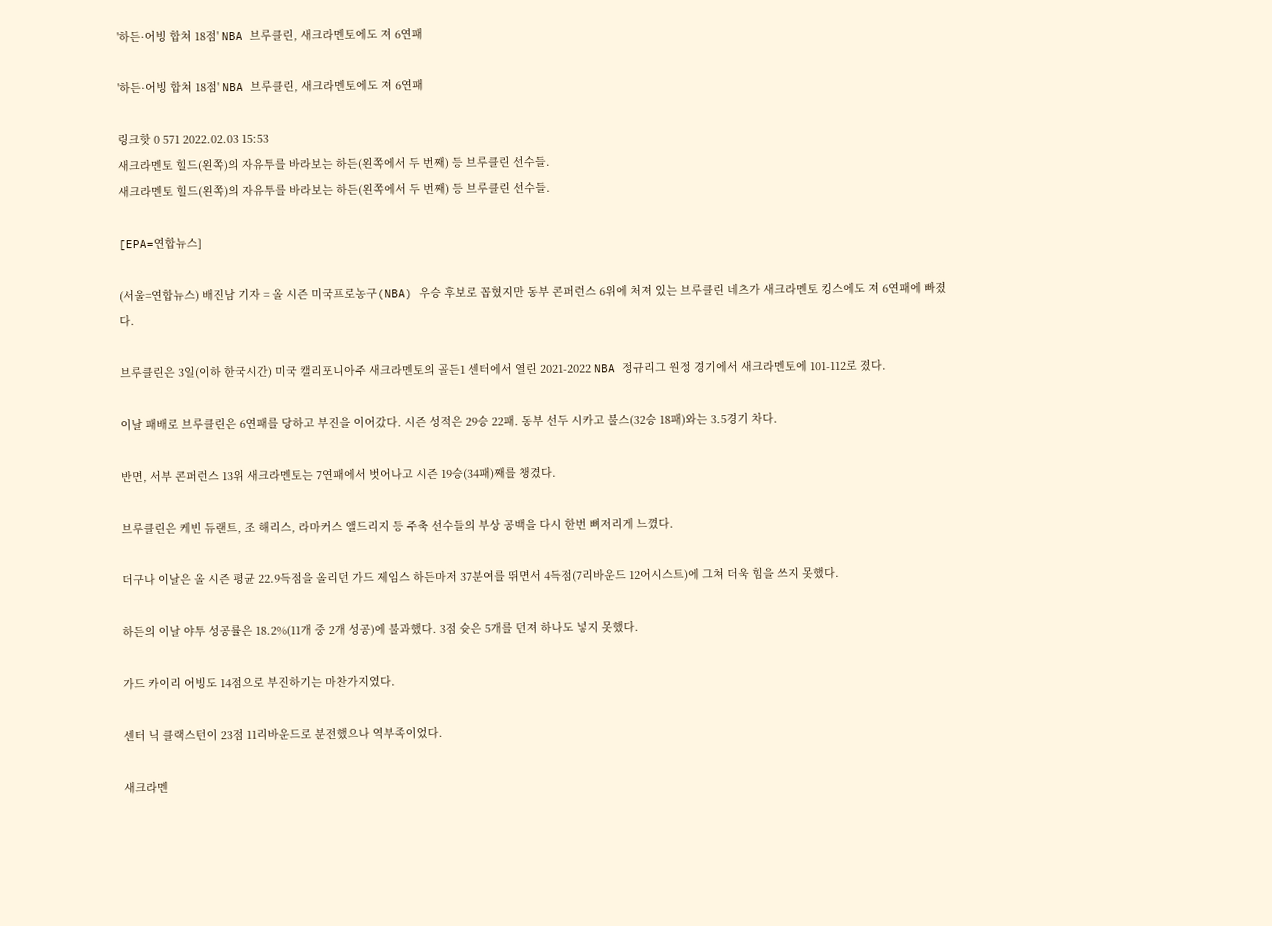'하든·어빙 합쳐 18점' NBA 브루클린, 새크라멘토에도 져 6연패

'하든·어빙 합쳐 18점' NBA 브루클린, 새크라멘토에도 져 6연패

링크핫 0 571 2022.02.03 15:53
새크라멘토 힐드(왼쪽)의 자유투를 바라보는 하든(왼쪽에서 두 번째) 등 브루클린 선수들.
새크라멘토 힐드(왼쪽)의 자유투를 바라보는 하든(왼쪽에서 두 번째) 등 브루클린 선수들.

[EPA=연합뉴스]

(서울=연합뉴스) 배진남 기자 = 올 시즌 미국프로농구(NBA) 우승 후보로 꼽혔지만 동부 콘퍼런스 6위에 처져 있는 브루클린 네츠가 새크라멘토 킹스에도 져 6연패에 빠졌다.

브루클린은 3일(이하 한국시간) 미국 캘리포니아주 새크라멘토의 골든1 센터에서 열린 2021-2022 NBA 정규리그 원정 경기에서 새크라멘토에 101-112로 졌다.

이날 패배로 브루클린은 6연패를 당하고 부진을 이어갔다. 시즌 성적은 29승 22패. 동부 선두 시카고 불스(32승 18패)와는 3.5경기 차다.

반면, 서부 콘퍼런스 13위 새크라멘토는 7연패에서 벗어나고 시즌 19승(34패)째를 챙겼다.

브루클린은 케빈 듀랜트, 조 해리스, 라마커스 앨드리지 등 주축 선수들의 부상 공백을 다시 한번 뼈저리게 느꼈다.

더구나 이날은 올 시즌 평균 22.9득점을 올리던 가드 제임스 하든마저 37분여를 뛰면서 4득점(7리바운드 12어시스트)에 그쳐 더욱 힘을 쓰지 못했다.

하든의 이날 야투 성공률은 18.2%(11개 중 2개 성공)에 불과했다. 3점 슛은 5개를 던져 하나도 넣지 못했다.

가드 카이리 어빙도 14점으로 부진하기는 마찬가지였다.

센터 닉 클랙스턴이 23점 11리바운드로 분전했으나 역부족이었다.

새크라멘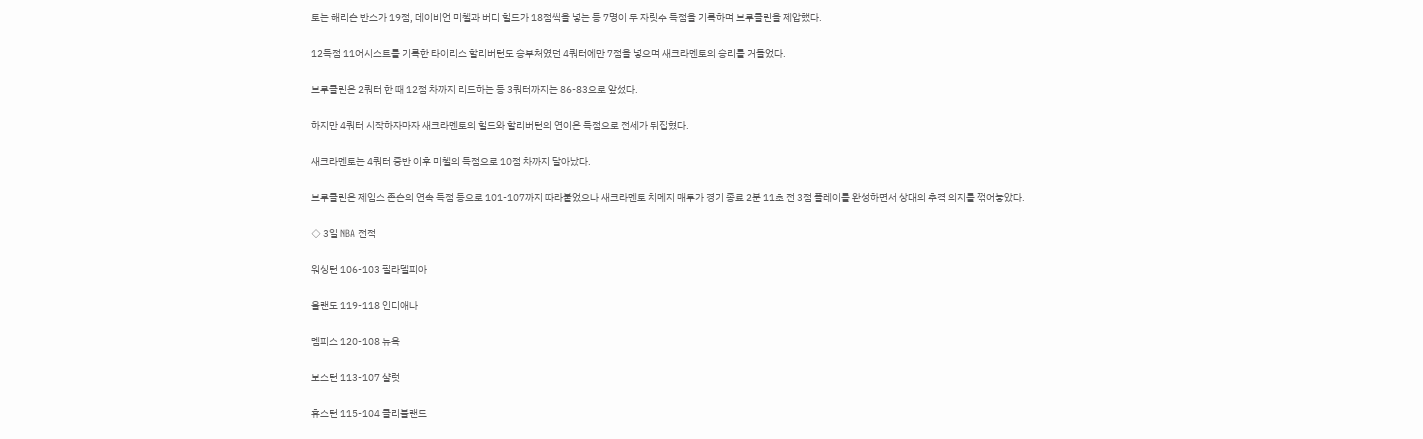토는 해리슨 반스가 19점, 데이비언 미첼과 버디 힐드가 18점씩을 넣는 등 7명이 두 자릿수 득점을 기록하며 브루클린을 제압했다.

12득점 11어시스트를 기록한 타이리스 할리버턴도 승부처였던 4쿼터에만 7점을 넣으며 새크라멘토의 승리를 거들었다.

브루클린은 2쿼터 한 때 12점 차까지 리드하는 등 3쿼터까지는 86-83으로 앞섰다.

하지만 4쿼터 시작하자마자 새크라멘토의 힐드와 할리버턴의 연이은 득점으로 전세가 뒤집혔다.

새크라멘토는 4쿼터 중반 이후 미첼의 득점으로 10점 차까지 달아났다.

브루클린은 제임스 존슨의 연속 득점 등으로 101-107까지 따라붙었으나 새크라멘토 치메지 매투가 경기 종료 2분 11초 전 3점 플레이를 완성하면서 상대의 추격 의지를 꺾어놓았다.

◇ 3일 NBA 전적

워싱턴 106-103 필라델피아

올랜도 119-118 인디애나

멤피스 120-108 뉴욕

보스턴 113-107 샬럿

휴스턴 115-104 클리블랜드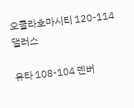오클라호마시티 120-114 댈러스

유타 108-104 덴버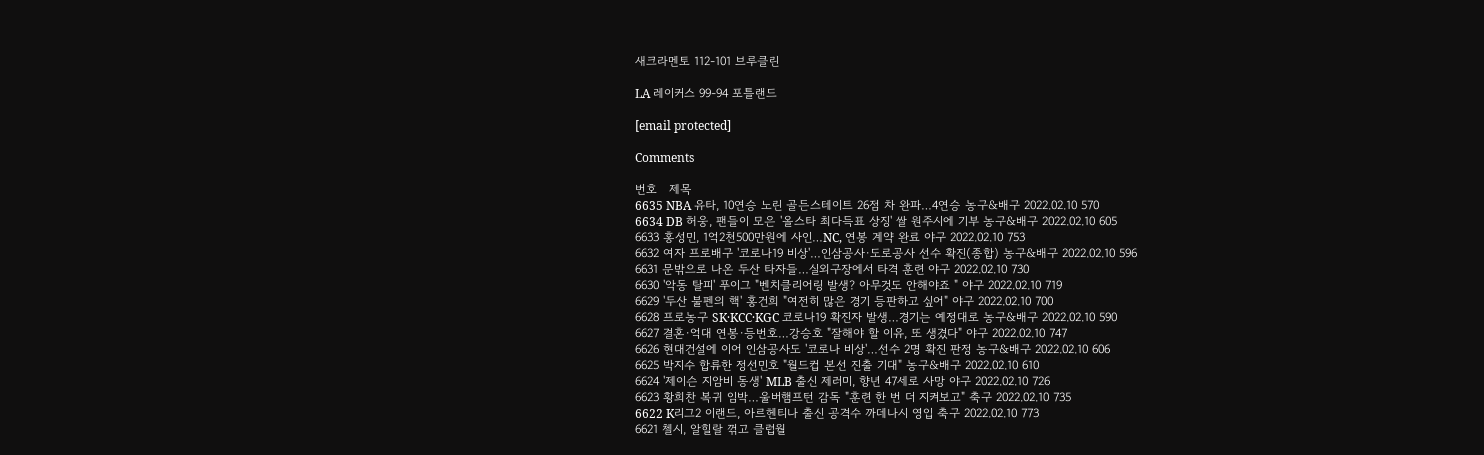새크라멘토 112-101 브루클린

LA 레이커스 99-94 포틀랜드

[email protected]

Comments

번호   제목
6635 NBA 유타, 10연승 노린 골든스테이트 26점 차 완파…4연승 농구&배구 2022.02.10 570
6634 DB 허웅, 팬들이 모은 '올스타 최다득표 상징' 쌀 원주시에 기부 농구&배구 2022.02.10 605
6633 홍성민, 1억2천500만원에 사인…NC, 연봉 계약 완료 야구 2022.02.10 753
6632 여자 프로배구 '코로나19 비상'…인삼공사·도로공사 선수 확진(종합) 농구&배구 2022.02.10 596
6631 문밖으로 나온 두산 타자들…실외구장에서 타격 훈련 야구 2022.02.10 730
6630 '악동 탈피' 푸이그 "벤치클리어링 발생? 아무것도 안해야죠 " 야구 2022.02.10 719
6629 '두산 불펜의 핵' 홍건희 "여전히 많은 경기 등판하고 싶어" 야구 2022.02.10 700
6628 프로농구 SK·KCC·KGC 코로나19 확진자 발생…경기는 예정대로 농구&배구 2022.02.10 590
6627 결혼·억대 연봉·등번호…강승호 "잘해야 할 이유, 또 생겼다" 야구 2022.02.10 747
6626 현대건설에 이어 인삼공사도 '코로나 비상'…선수 2명 확진 판정 농구&배구 2022.02.10 606
6625 박지수 합류한 정선민호 "월드컵 본선 진출 기대" 농구&배구 2022.02.10 610
6624 '제이슨 지암비 동생' MLB 출신 제러미, 향년 47세로 사망 야구 2022.02.10 726
6623 황희찬 복귀 임박…울버햄프턴 감독 "훈련 한 번 더 지켜보고" 축구 2022.02.10 735
6622 K리그2 이랜드, 아르헨티나 출신 공격수 까데나시 영입 축구 2022.02.10 773
6621 첼시, 알힐랄 꺾고 클럽월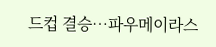드컵 결승…파우메이라스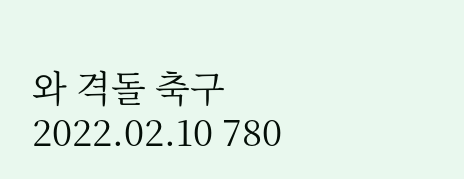와 격돌 축구 2022.02.10 780